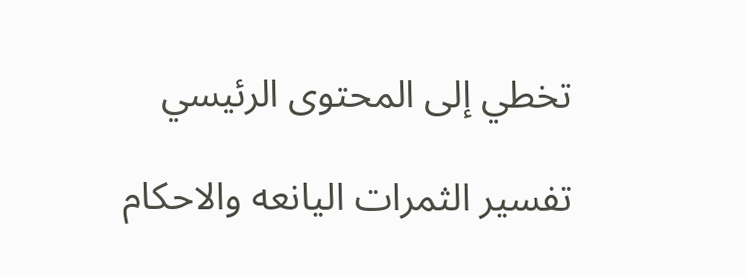تخطي إلى المحتوى الرئيسي

تفسير الثمرات اليانعه والاحكام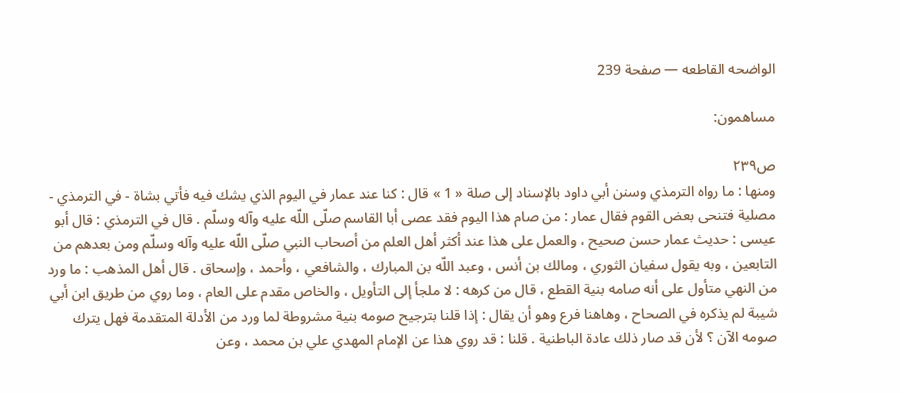الواضحه القاطعه — صفحة 239

مساهمون:

ص٢٣٩
ومنها : ما رواه الترمذي وسنن أبي داود بالإسناد إلى صلة « 1 » قال : كنا عند عمار في اليوم الذي يشك فيه فأتي بشاة - في الترمذي - مصلية فتنحى بعض القوم فقال عمار : من صام هذا اليوم فقد عصى أبا القاسم صلّى اللّه عليه وآله وسلّم . قال في الترمذي : قال أبو عيسى : حديث عمار حسن صحيح ، والعمل على هذا عند أكثر أهل العلم من أصحاب النبي صلّى اللّه عليه وآله وسلّم ومن بعدهم من التابعين ، وبه يقول سفيان الثوري ، ومالك بن أنس ، وعبد اللّه بن المبارك ، والشافعي ، وأحمد ، وإسحاق . قال أهل المذهب : ما ورد من النهي متأول على أنه صامه بنية القطع ، قال من كرهه : لا ملجأ إلى التأويل ، والخاص مقدم على العام ، وما روي من طريق ابن أبي شيبة لم يذكره في الصحاح ، وهاهنا فرع وهو أن يقال : إذا قلنا بترجيح صومه بنية مشروطة لما ورد من الأدلة المتقدمة فهل يترك صومه الآن ؟ لأن قد صار ذلك عادة الباطنية . قلنا : قد روي هذا عن الإمام المهدي علي بن محمد ، وعن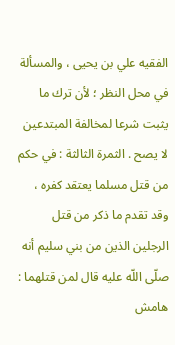الفقيه علي بن يحيى ، والمسألة في محل النظر ؛ لأن ترك ما يثبت شرعا لمخالفة المبتدعين لا يصح . الثمرة الثالثة : في حكم من قتل مسلما يعتقد كفره ، وقد تقدم ما ذكر من قتل الرجلين الذين من بني سليم أنه صلّى اللّه عليه قال لمن قتلهما :
هامش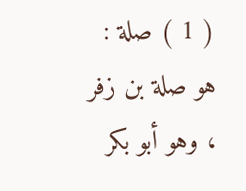( 1 ) صلة : هو صلة بن زفر ، وهو أبو بكر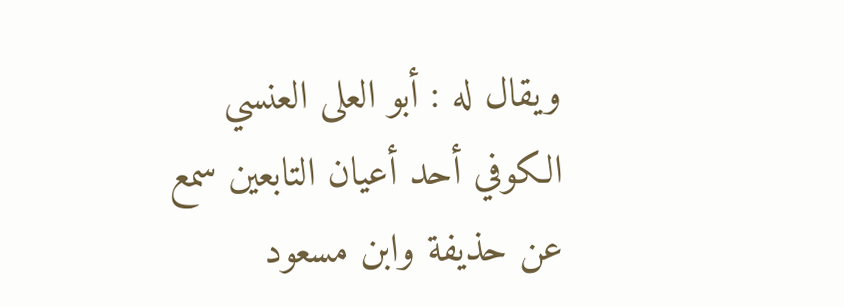ويقال له : أبو العلى العنسي الكوفي أحد أعيان التابعين سمع عن حذيفة وابن مسعود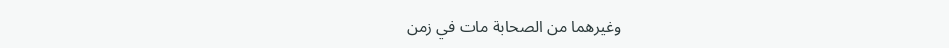وغيرهما من الصحابة مات في زمن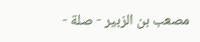مصعب بن الزبير - صلة -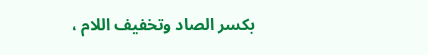بكسر الصاد وتخفيف اللام ،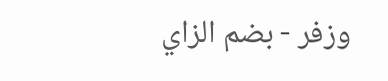وزفر - بضم الزاي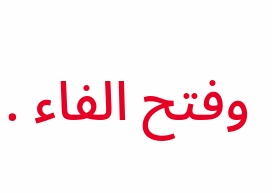وفتح الفاء .